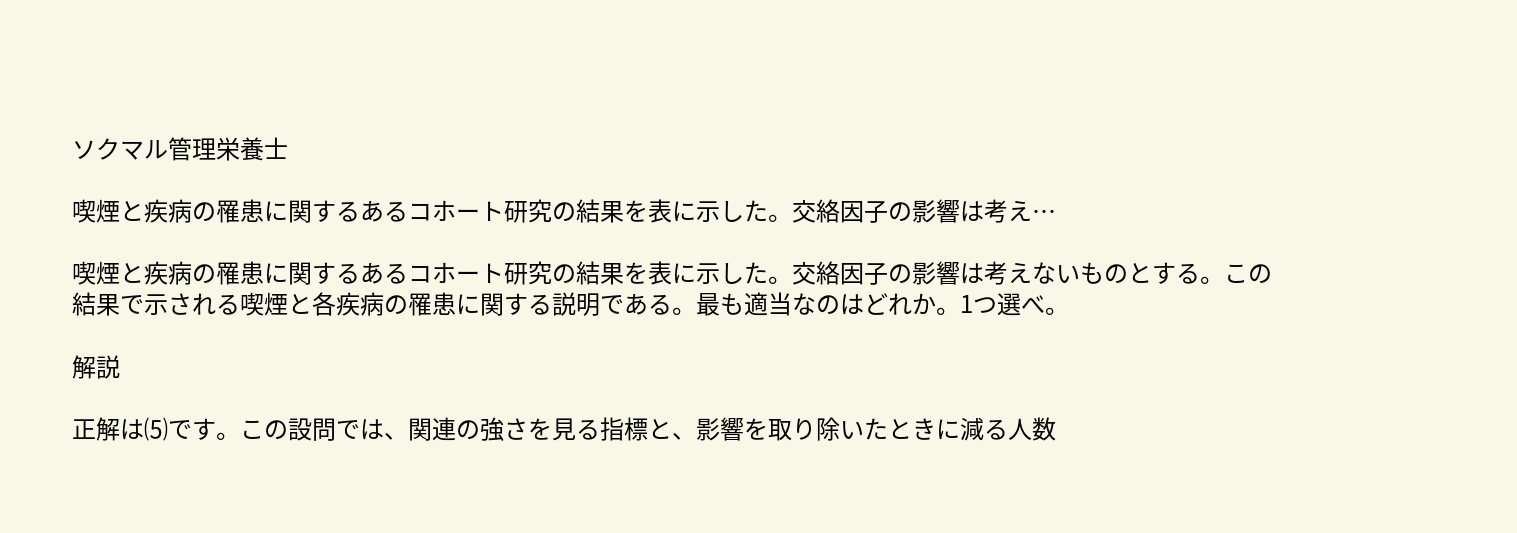ソクマル管理栄養士

喫煙と疾病の罹患に関するあるコホート研究の結果を表に示した。交絡因子の影響は考え…

喫煙と疾病の罹患に関するあるコホート研究の結果を表に示した。交絡因子の影響は考えないものとする。この結果で示される喫煙と各疾病の罹患に関する説明である。最も適当なのはどれか。1つ選べ。

解説

正解は⑸です。この設問では、関連の強さを見る指標と、影響を取り除いたときに減る人数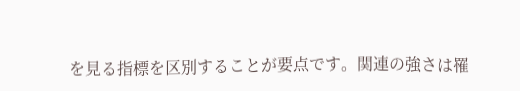を見る指標を区別することが要点です。関連の強さは罹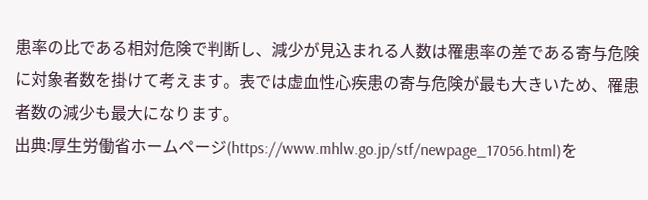患率の比である相対危険で判断し、減少が見込まれる人数は罹患率の差である寄与危険に対象者数を掛けて考えます。表では虚血性心疾患の寄与危険が最も大きいため、罹患者数の減少も最大になります。
出典:厚生労働省ホームページ(https://www.mhlw.go.jp/stf/newpage_17056.html)を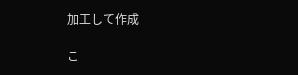加工して作成

こ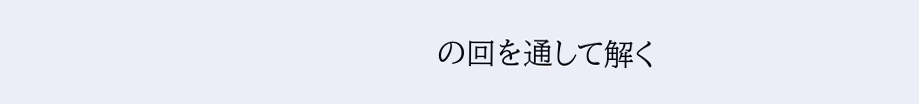の回を通して解く